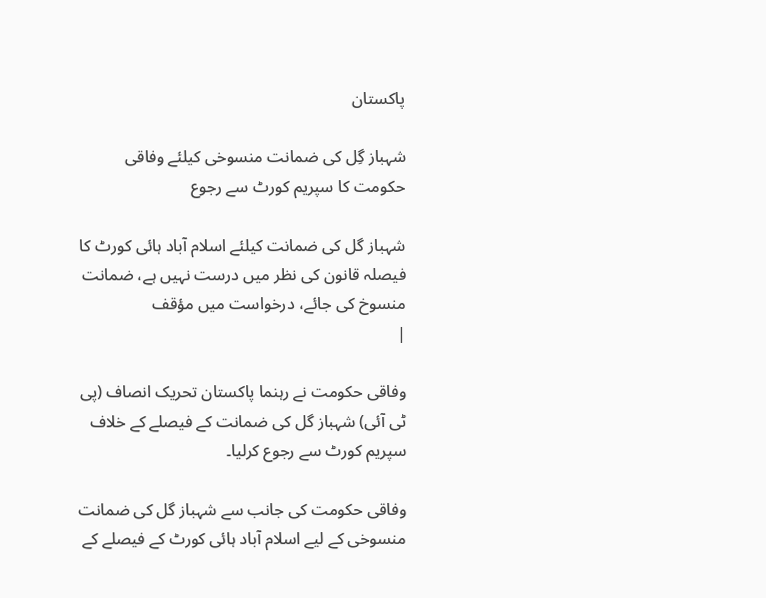پاکستان

شہباز گِل کی ضمانت منسوخی کیلئے وفاقی حکومت کا سپریم کورٹ سے رجوع

شہباز گل کی ضمانت کیلئے اسلام آباد ہائی کورٹ کا فیصلہ قانون کی نظر میں درست نہیں ہے، ضمانت منسوخ کی جائے، درخواست میں مؤقف
|

وفاقی حکومت نے رہنما پاکستان تحریک انصاف (پی ٹی آئی) شہباز گل کی ضمانت کے فیصلے کے خلاف سپریم کورٹ سے رجوع کرلیا۔

وفاقی حکومت کی جانب سے شہباز گل کی ضمانت منسوخی کے لیے اسلام آباد ہائی کورٹ کے فیصلے کے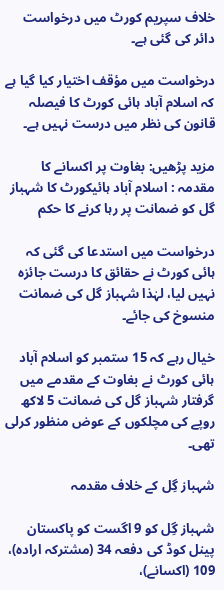خلاف سپریم کورٹ میں درخواست دائر کی گئی ہے۔

درخواست میں مؤقف اختیار کیا گیا ہے کہ اسلام آباد ہائی کورٹ کا فیصلہ قانون کی نظر میں درست نہیں ہے۔

مزید پڑھیں: بغاوت پر اکسانے کا مقدمہ : اسلام آباد ہائیکورٹ کا شہباز گل کو ضمانت پر رہا کرنے کا حکم

درخواست میں استدعا کی گئی کہ ہائی کورٹ نے حقائق کا درست جائزہ نہیں لیا، لہٰذا شہباز گل کی ضمانت منسوخ کی جائے۔

خیال رہے کہ 15 ستمبر کو اسلام آباد ہائی کورٹ نے بغاوت کے مقدمے میں گرفتار شہباز گل کی ضمانت 5 لاکھ روپے کی مچلکوں کے عوض منظور کرلی تھی۔

شہباز گِل کے خلاف مقدمہ

شہباز گِل کو 9 اگست کو پاکستان پینل کوڈ کی دفعہ 34 (مشترکہ ارادہ)، 109 (اکسانے)،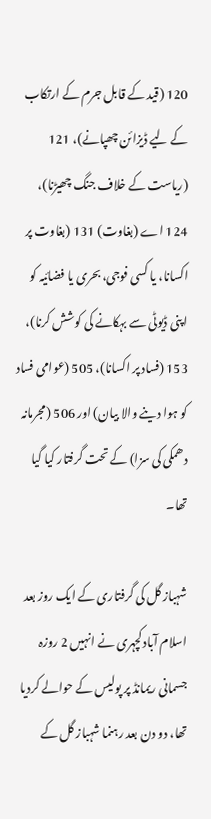120 (قید کے قابل جرم کے ارتکاب کے لیے ڈیزائن چھپانے)، 121 (ریاست کے خلاف جنگ چھیڑنا)، 124 اے (بغاوت) 131 (بغاوت پر اکسانا، یا کسی فوجی، بحری یا فضائیہ کو اپنی ڈیوٹی سے بہکانے کی کوشش کرنا)، 153 (فساد پر اکسانا)، 505 (عوامی فساد کو ہوا دینے والا بیان) اور 506 (مجرمانہ دھمکی کی سزا) کے تحت گرفتار کیا گیا تھا۔

شہباز گل کی گرفتاری کے ایک روز بعد اسلام آباد کچہری نے انہیں 2 روزہ جسمانی ریمانڈ پر پولیس کے حوالے کردیا تھا، دو دن بعد رہنما شہباز گل کے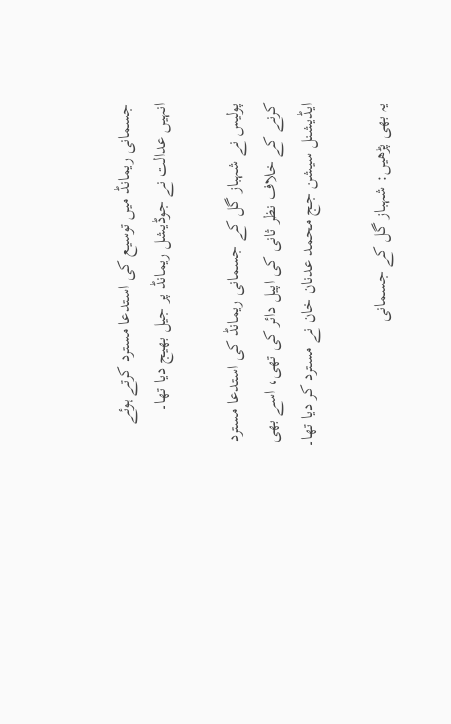جسمانی ریمانڈ میں توسیع کی استدعا مسترد کرتے ہوئے انہیں عدالت نے جوڈیشل ریمانڈ پر جیل بھیج دیا تھا۔

پولیس نے شہباز گل کے جسمانی ریمانڈ کی استدعا مسترد کرنے کے خلاف نظر ثانی کی اپیل دائر کی تھی، اسے بھی ایڈیشنل سیشن جج محمد عدنان خان نے مسترد کر دیا تھا۔

یہ بھی پڑھیں: شہباز گل کے جسمانی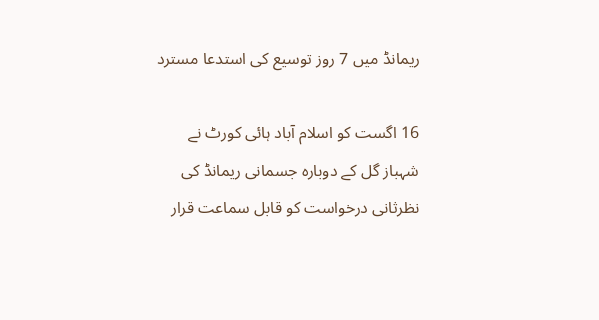ریمانڈ میں 7 روز توسیع کی استدعا مسترد

16 اگست کو اسلام آباد ہائی کورٹ نے شہباز گل کے دوبارہ جسمانی ریمانڈ کی نظرثانی درخواست کو قابل سماعت قرار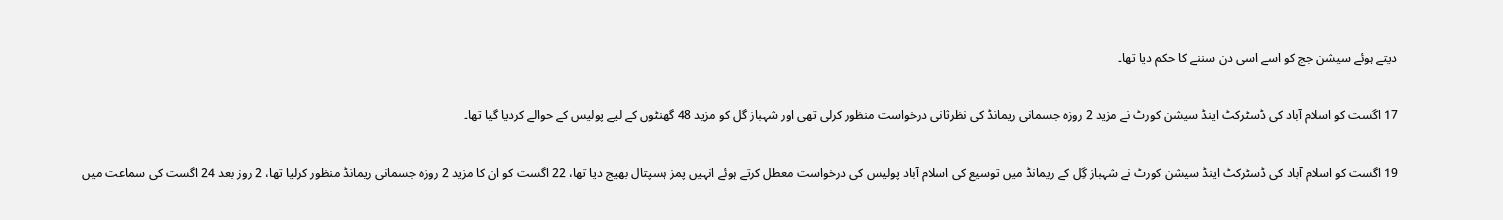دیتے ہوئے سیشن جج کو اسے اسی دن سننے کا حکم دیا تھا۔

17 اگست کو اسلام آباد کی ڈسٹرکٹ اینڈ سیشن کورٹ نے مزید 2 روزہ جسمانی ریمانڈ کی نظرثانی درخواست منظور کرلی تھی اور شہباز گل کو مزید 48 گھنٹوں کے لیے پولیس کے حوالے کردیا گیا تھا۔

19 اگست کو اسلام آباد کی ڈسٹرکٹ اینڈ سیشن کورٹ نے شہباز گِل کے ریمانڈ میں توسیع کی اسلام آباد پولیس کی درخواست معطل کرتے ہوئے انہیں پمز ہسپتال بھیج دیا تھا، 22 اگست کو ان کا مزید 2 روزہ جسمانی ریمانڈ منظور کرلیا تھا، 2 روز بعد 24 اگست کی سماعت میں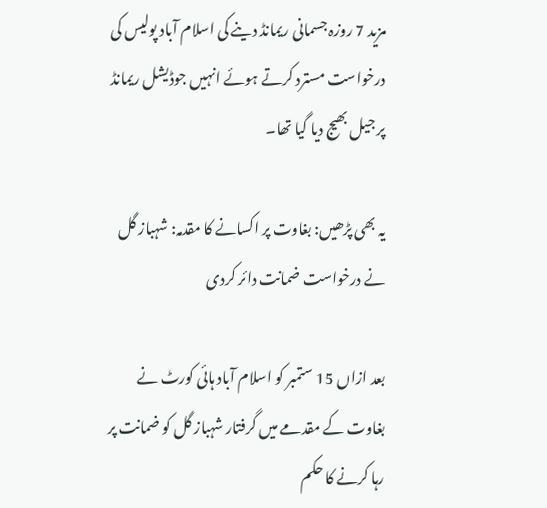مزید 7 روزہ جسمانی ریمانڈ دینے کی اسلام آباد پولیس کی درخواست مسترد کرتے ہوئے انہیں جوڈیشل ریمانڈ پر جیل بھیج دیا گیا تھا۔

یہ بھی پڑھیں: بغاوت پر اکسانے کا مقدمہ: شہباز گل نے درخواست ضمانت دائر کردی

بعد ازاں 15 ستمبر کو اسلام آباد ہائی کورٹ نے بغاوت کے مقدمے میں گرفتار شہباز گل کو ضمانت پر رہا کرنے کا حکم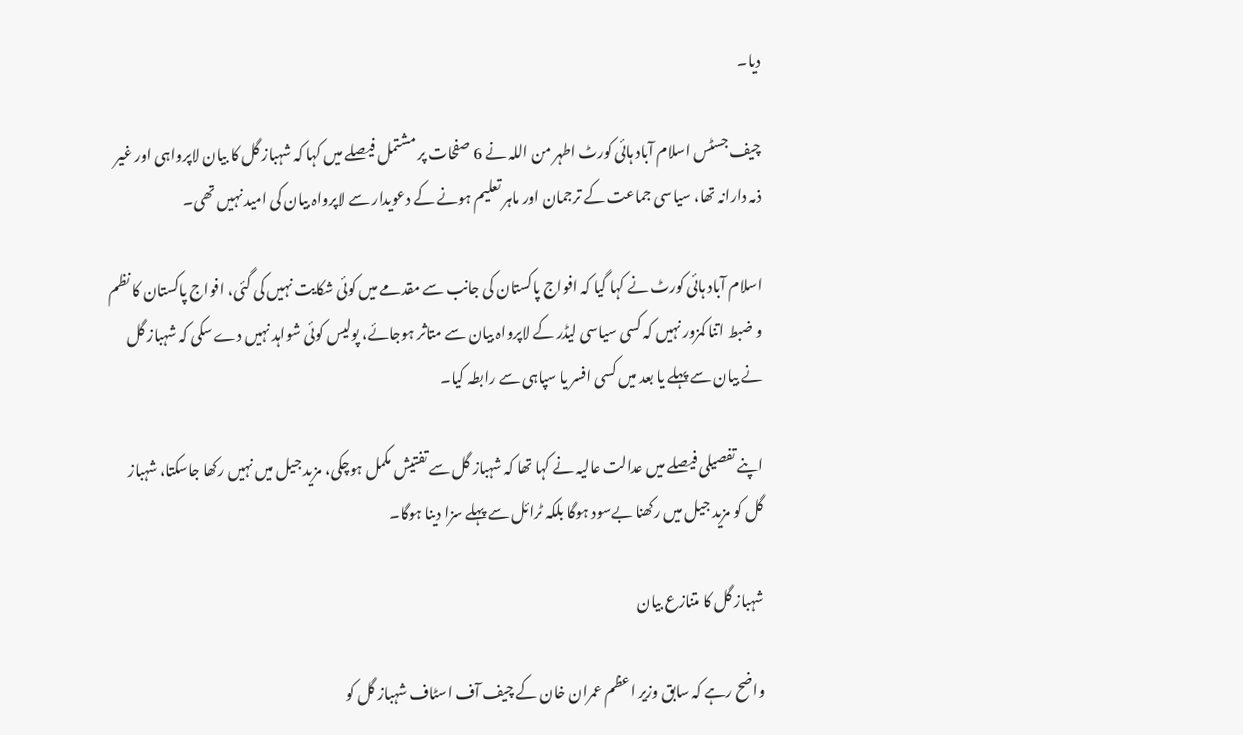دیا۔

چیف جسٹس اسلام آباد ہائی کورٹ اطہر من اللہ نے 6 صفحات پر مشتمل فیصلے میں کہا کہ شہباز گل کا بیان لاپرواہی اور غیر ذمہ دارانہ تھا، سیاسی جماعت کے ترجمان اور ماہر تعلیم ہونے کے دعویدار سے لاپرواہ بیان کی امید نہیں تھی۔

اسلام آباد ہائی کورٹ نے کہا گیا کہ افواج پاکستان کی جانب سے مقدمے میں کوئی شکایت نہیں کی گئی، افواج پاکستان کا نظم و ضبط اتنا کمزور نہیں کہ کسی سیاسی لیڈر کے لاپرواہ بیان سے متاثر ہوجائے، پولیس کوئی شواہد نہیں دے سکی کہ شہباز گل نے بیان سے پہلے یا بعد میں کسی افسر یا سپاہی سے رابطہ کیا۔

اپنے تفصیلی فیصلے میں عدالت عالیہ نے کہا تھا کہ شہباز گل سے تفتیش مکمل ہوچکی، مزید جیل میں نہیں رکھا جاسکتا، شہباز گل کو مزید جیل میں رکھنا بےسود ہوگا بلکہ ٹرائل سے پہلے سزا دینا ہوگا۔

شہباز گل کا متنازع بیان

واضح رہے کہ سابق وزیر اعظم عمران خان کے چیف آف اسٹاف شہباز گل کو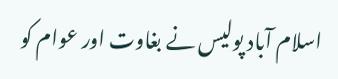اسلام آباد پولیس نے بغاوت اور عوام کو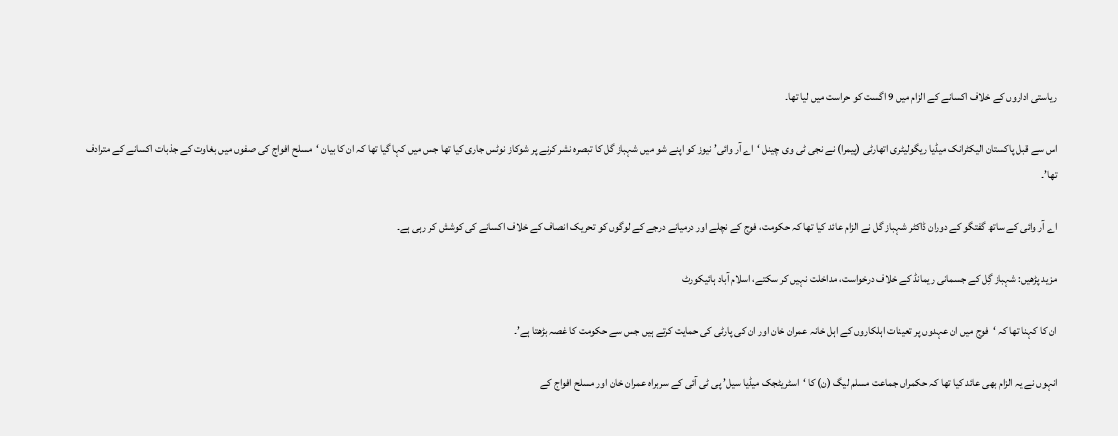ریاستی اداروں کے خلاف اکسانے کے الزام میں 9 اگست کو حراست میں لیا تھا۔

اس سے قبل پاکستان الیکٹرانک میڈیا ریگولیٹری اتھارٹی (پیمرا) نے نجی ٹی وی چینل ‘اے آر وائی’ نیوز کو اپنے شو میں شہباز گل کا تبصرہ نشر کرنے پر شوکاز نوٹس جاری کیا تھا جس میں کہا گیا تھا کہ ان کا بیان ‘مسلح افواج کی صفوں میں بغاوت کے جذبات اکسانے کے مترادف تھا’۔

اے آر وائی کے ساتھ گفتگو کے دوران ڈاکٹر شہباز گل نے الزام عائد کیا تھا کہ حکومت، فوج کے نچلے اور درمیانے درجے کے لوگوں کو تحریک انصاف کے خلاف اکسانے کی کوشش کر رہی ہے۔

مزید پڑھیں: شہباز گِل کے جسمانی ریمانڈ کے خلاف درخواست، مداخلت نہیں کر سکتے، اسلام آباد ہائیکورٹ

ان کا کہنا تھا کہ ‘فوج میں ان عہدوں پر تعینات اہلکاروں کے اہل خانہ عمران خان اور ان کی پارٹی کی حمایت کرتے ہیں جس سے حکومت کا غصہ بڑھتا ہے’۔

انہوں نے یہ الزام بھی عائد کیا تھا کہ حکمراں جماعت مسلم لیگ (ن) کا ‘اسٹریٹجک میڈیا سیل’ پی ٹی آئی کے سربراہ عمران خان اور مسلح افواج کے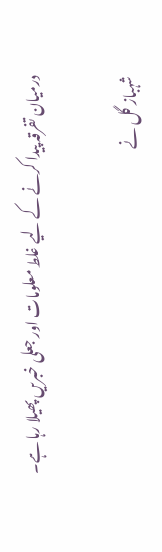درمیان تفرقہ پیدا کرنے کے لیے غلط معلومات اور جعلی خبریں پھیلا رہا ہے۔

شہباز گل نے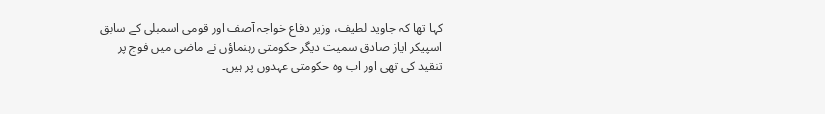کہا تھا کہ جاوید لطیف، وزیر دفاع خواجہ آصف اور قومی اسمبلی کے سابق اسپیکر ایاز صادق سمیت دیگر حکومتی رہنماؤں نے ماضی میں فوج پر تنقید کی تھی اور اب وہ حکومتی عہدوں پر ہیں۔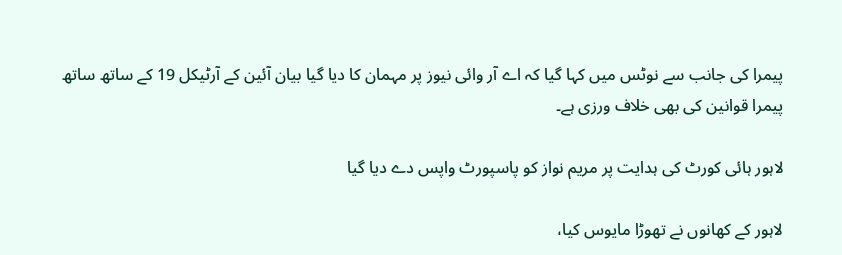پیمرا کی جانب سے نوٹس میں کہا گیا کہ اے آر وائی نیوز پر مہمان کا دیا گیا بیان آئین کے آرٹیکل 19 کے ساتھ ساتھ پیمرا قوانین کی بھی خلاف ورزی ہے۔

لاہور ہائی کورٹ کی ہدایت پر مریم نواز کو پاسپورٹ واپس دے دیا گیا

لاہور کے کھانوں نے تھوڑا مایوس کیا،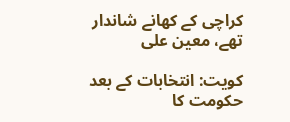کراچی کے کھانے شاندار تھے، معین علی

کویت: انتخابات کے بعد حکومت کا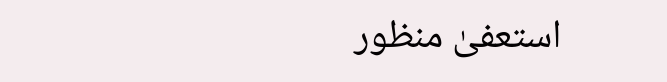استعفیٰ منظور